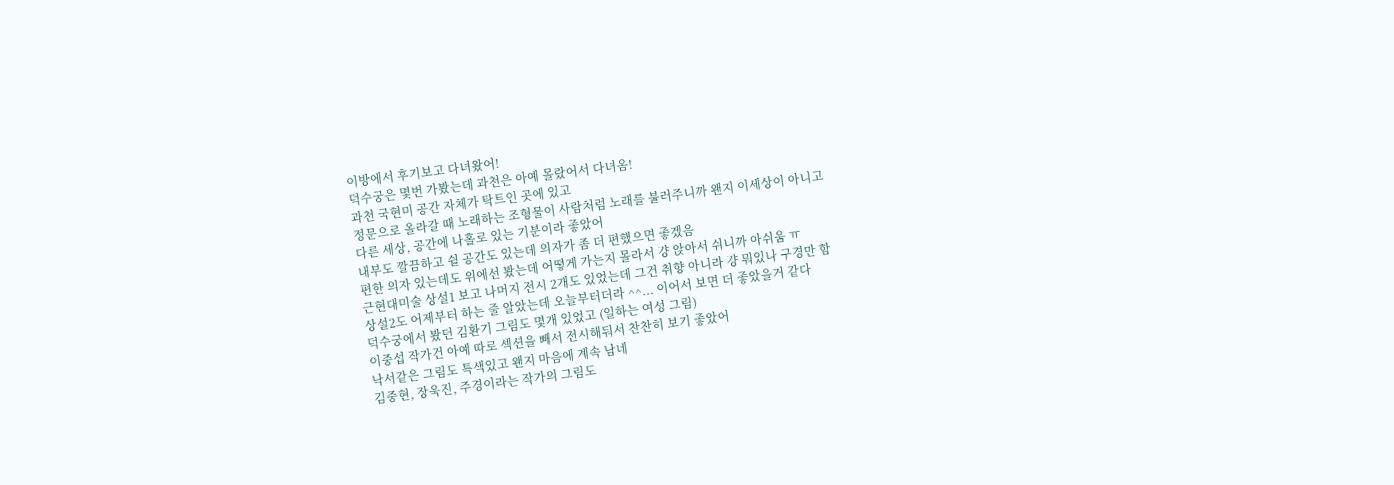이방에서 후기보고 다녀왔어!
덕수궁은 몇번 가봤는데 과천은 아예 몰랐어서 다녀옴!
과천 국현미 공간 자체가 탁트인 곳에 있고
정문으로 올라갈 때 노래하는 조형물이 사람처럼 노래를 불러주니까 왠지 이세상이 아니고
다른 세상, 공간에 나홀로 있는 기분이라 좋았어
내부도 깔끔하고 쉴 공간도 있는데 의자가 좀 더 편했으면 좋겠음
편한 의자 있는데도 위에선 봤는데 어떻게 가는지 몰라서 걍 앉아서 쉬니까 아쉬움 ㅠ
근현대미술 상설1 보고 나머지 전시 2개도 있었는데 그건 취향 아니라 걍 뭐있나 구경만 함
상설2도 어제부터 하는 줄 알았는데 오늘부터더라 ^^... 이어서 보면 더 좋았을거 같다
덕수궁에서 봤던 김환기 그림도 몇개 있었고 (일하는 여성 그림)
이중섭 작가건 아예 따로 섹션을 빼서 전시해둬서 찬찬히 보기 좋았어
낙서같은 그림도 특색있고 왠지 마음에 계속 남네
김중현, 장욱진, 주경이라는 작가의 그림도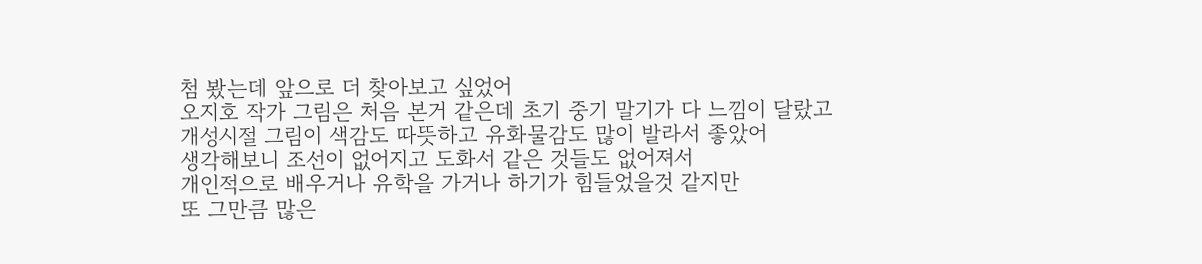첨 봤는데 앞으로 더 찾아보고 싶었어
오지호 작가 그림은 처음 본거 같은데 초기 중기 말기가 다 느낌이 달랐고
개성시절 그림이 색감도 따뜻하고 유화물감도 많이 발라서 좋았어
생각해보니 조선이 없어지고 도화서 같은 것들도 없어져서
개인적으로 배우거나 유학을 가거나 하기가 힘들었을것 같지만
또 그만큼 많은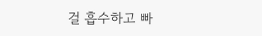걸 흡수하고 빠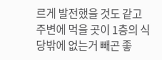르게 발전했을 것도 같고
주변에 먹을 곳이 1층의 식당밖에 없는거 빼곤 좋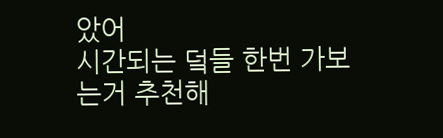았어
시간되는 덬들 한번 가보는거 추천해